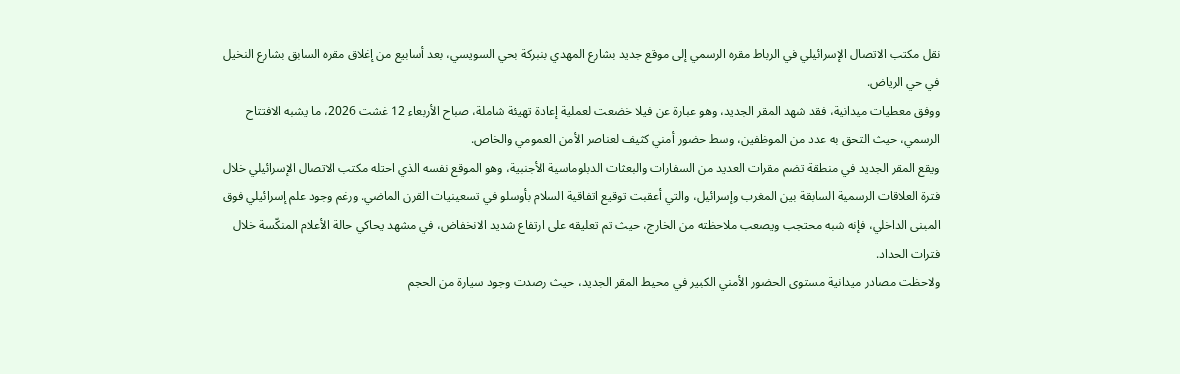نقل مكتب الاتصال الإسرائيلي في الرباط مقره الرسمي إلى موقع جديد بشارع المهدي بنبركة بحي السويسي، بعد أسابيع من إغلاق مقره السابق بشارع النخيل في حي الرياض.
ووفق معطيات ميدانية، فقد شهد المقر الجديد، وهو عبارة عن فيلا خضعت لعملية إعادة تهيئة شاملة، صباح الأربعاء 12 غشت 2026، ما يشبه الافتتاح الرسمي، حيث التحق به عدد من الموظفين، وسط حضور أمني كثيف لعناصر الأمن العمومي والخاص.
ويقع المقر الجديد في منطقة تضم مقرات العديد من السفارات والبعثات الدبلوماسية الأجنبية، وهو الموقع نفسه الذي احتله مكتب الاتصال الإسرائيلي خلال فترة العلاقات الرسمية السابقة بين المغرب وإسرائيل، والتي أعقبت توقيع اتفاقية السلام بأوسلو في تسعينيات القرن الماضي. ورغم وجود علم إسرائيلي فوق المبنى الداخلي، فإنه شبه محتجب ويصعب ملاحظته من الخارج، حيث تم تعليقه على ارتفاع شديد الانخفاض، في مشهد يحاكي حالة الأعلام المنكّسة خلال فترات الحداد.
ولاحظت مصادر ميدانية مستوى الحضور الأمني الكبير في محيط المقر الجديد، حيث رصدت وجود سيارة من الحجم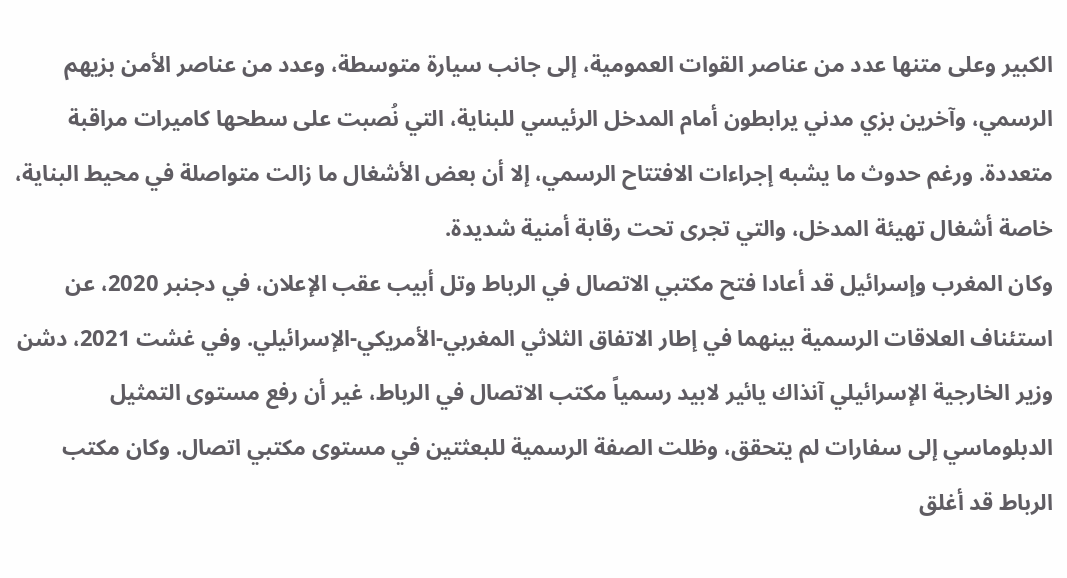الكبير وعلى متنها عدد من عناصر القوات العمومية، إلى جانب سيارة متوسطة، وعدد من عناصر الأمن بزيهم الرسمي، وآخرين بزي مدني يرابطون أمام المدخل الرئيسي للبناية، التي نُصبت على سطحها كاميرات مراقبة متعددة. ورغم حدوث ما يشبه إجراءات الافتتاح الرسمي، إلا أن بعض الأشغال ما زالت متواصلة في محيط البناية، خاصة أشغال تهيئة المدخل، والتي تجرى تحت رقابة أمنية شديدة.
وكان المغرب وإسرائيل قد أعادا فتح مكتبي الاتصال في الرباط وتل أبيب عقب الإعلان، في دجنبر 2020، عن استئناف العلاقات الرسمية بينهما في إطار الاتفاق الثلاثي المغربي-الأمريكي-الإسرائيلي. وفي غشت 2021، دشن وزير الخارجية الإسرائيلي آنذاك يائير لابيد رسمياً مكتب الاتصال في الرباط، غير أن رفع مستوى التمثيل الدبلوماسي إلى سفارات لم يتحقق، وظلت الصفة الرسمية للبعثتين في مستوى مكتبي اتصال. وكان مكتب الرباط قد أغلق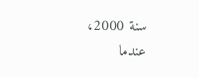سنة 2000، عندما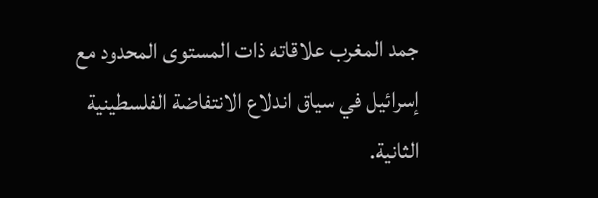جمد المغرب علاقاته ذات المستوى المحدود مع إسرائيل في سياق اندلاع الانتفاضة الفلسطينية الثانية.